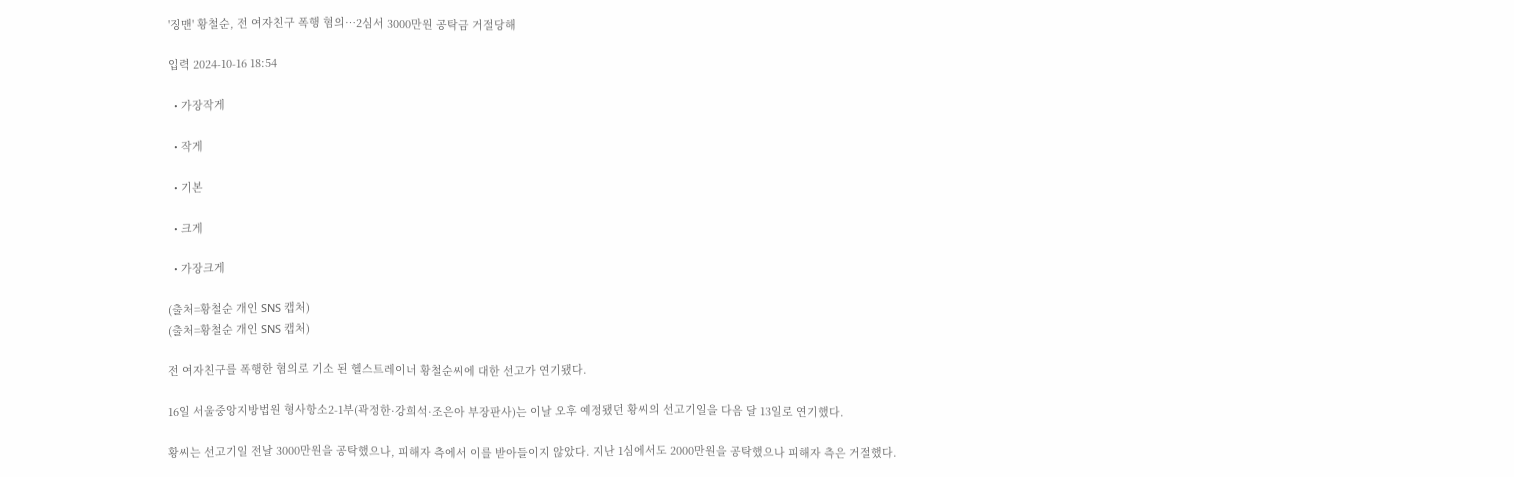'징맨' 황철순, 전 여자친구 폭행 혐의…2심서 3000만원 공탁금 거절당해

입력 2024-10-16 18:54

  • 가장작게

  • 작게

  • 기본

  • 크게

  • 가장크게

(출처=황철순 개인 SNS 캡처)
(출처=황철순 개인 SNS 캡처)

전 여자친구를 폭행한 혐의로 기소 된 헬스트레이너 황철순씨에 대한 선고가 연기됐다.

16일 서울중앙지방법원 형사항소2-1부(곽정한·강희석·조은아 부장판사)는 이날 오후 예정됐던 황씨의 선고기일을 다음 달 13일로 연기했다.

황씨는 선고기일 전날 3000만원을 공탁했으나, 피해자 측에서 이를 받아들이지 않았다. 지난 1심에서도 2000만원을 공탁했으나 피해자 측은 거절했다.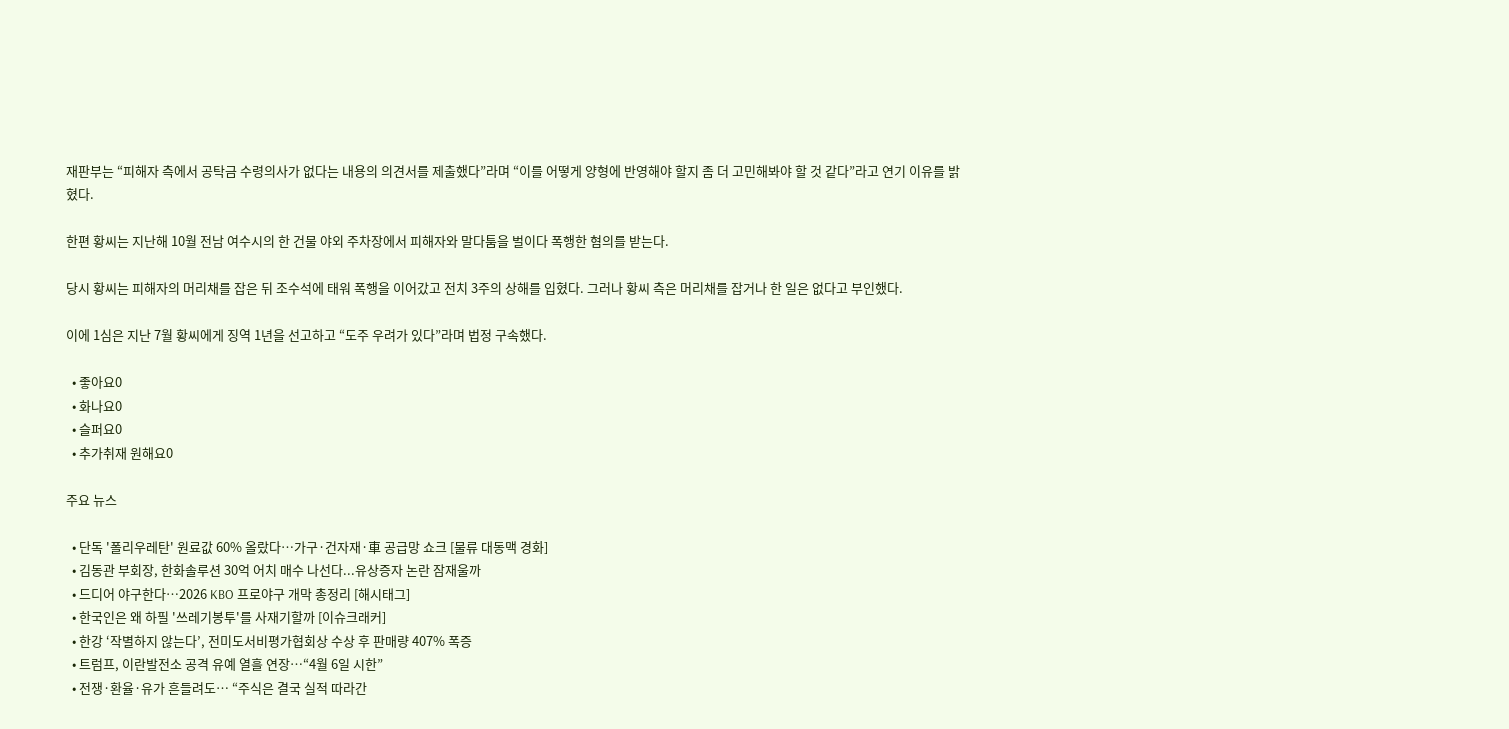재판부는 “피해자 측에서 공탁금 수령의사가 없다는 내용의 의견서를 제출했다”라며 “이를 어떻게 양형에 반영해야 할지 좀 더 고민해봐야 할 것 같다”라고 연기 이유를 밝혔다.

한편 황씨는 지난해 10월 전남 여수시의 한 건물 야외 주차장에서 피해자와 말다툼을 벌이다 폭행한 혐의를 받는다.

당시 황씨는 피해자의 머리채를 잡은 뒤 조수석에 태워 폭행을 이어갔고 전치 3주의 상해를 입혔다. 그러나 황씨 측은 머리채를 잡거나 한 일은 없다고 부인했다.

이에 1심은 지난 7월 황씨에게 징역 1년을 선고하고 “도주 우려가 있다”라며 법정 구속했다.

  • 좋아요0
  • 화나요0
  • 슬퍼요0
  • 추가취재 원해요0

주요 뉴스

  • 단독 '폴리우레탄' 원료값 60% 올랐다…가구·건자재·車 공급망 쇼크 [물류 대동맥 경화]
  • 김동관 부회장, 한화솔루션 30억 어치 매수 나선다...유상증자 논란 잠재울까
  • 드디어 야구한다…2026 KBO 프로야구 개막 총정리 [해시태그]
  • 한국인은 왜 하필 '쓰레기봉투'를 사재기할까 [이슈크래커]
  • 한강 ‘작별하지 않는다’, 전미도서비평가협회상 수상 후 판매량 407% 폭증
  • 트럼프, 이란발전소 공격 유예 열흘 연장…“4월 6일 시한”
  • 전쟁·환율·유가 흔들려도… “주식은 결국 실적 따라간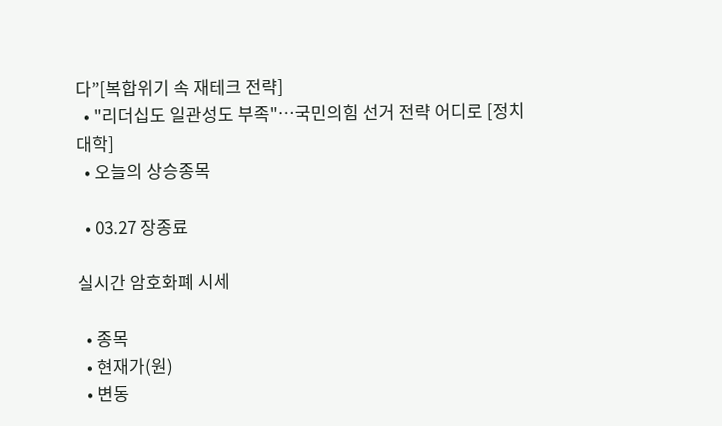다”[복합위기 속 재테크 전략]
  • "리더십도 일관성도 부족"…국민의힘 선거 전략 어디로 [정치대학]
  • 오늘의 상승종목

  • 03.27 장종료

실시간 암호화폐 시세

  • 종목
  • 현재가(원)
  • 변동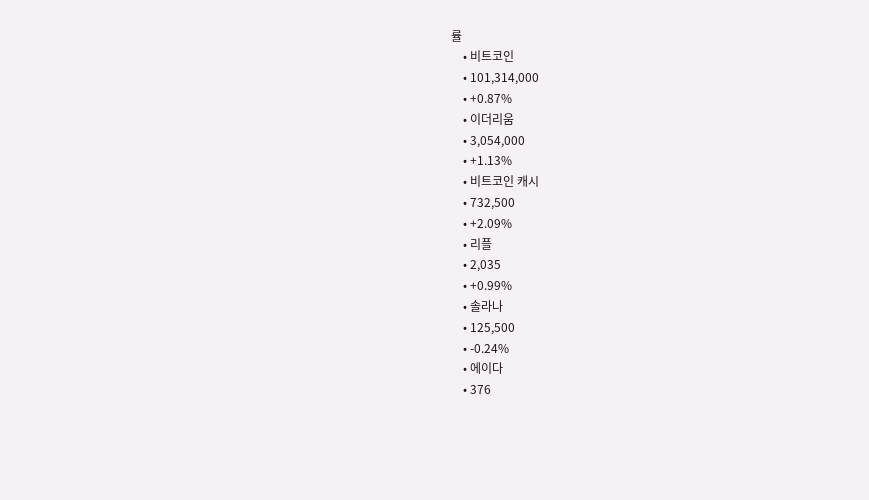률
    • 비트코인
    • 101,314,000
    • +0.87%
    • 이더리움
    • 3,054,000
    • +1.13%
    • 비트코인 캐시
    • 732,500
    • +2.09%
    • 리플
    • 2,035
    • +0.99%
    • 솔라나
    • 125,500
    • -0.24%
    • 에이다
    • 376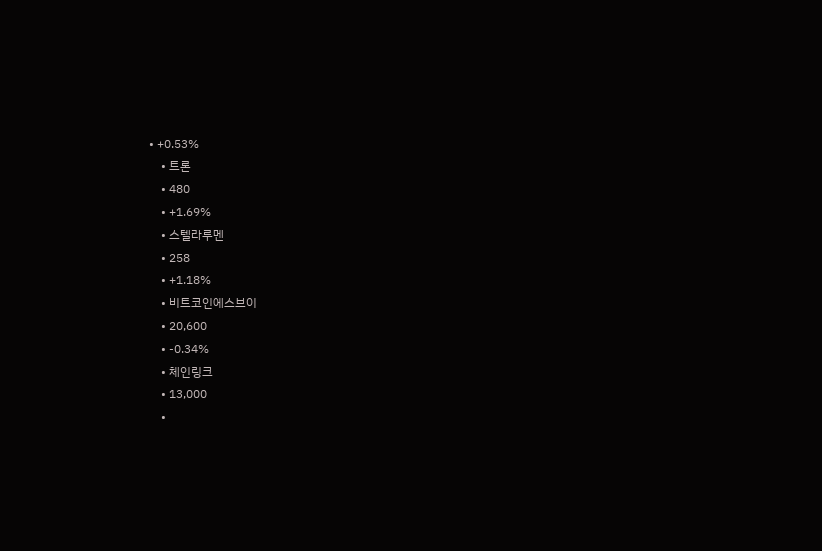• +0.53%
    • 트론
    • 480
    • +1.69%
    • 스텔라루멘
    • 258
    • +1.18%
    • 비트코인에스브이
    • 20,600
    • -0.34%
    • 체인링크
    • 13,000
    •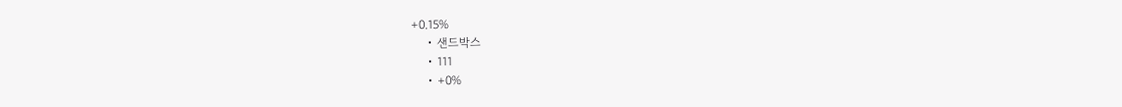+0.15%
    • 샌드박스
    • 111
    • +0%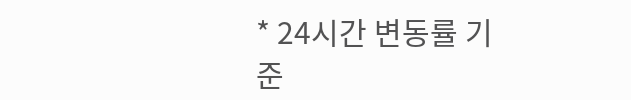* 24시간 변동률 기준